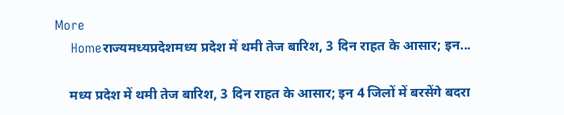More
    Homeराज्यमध्यप्रदेशमध्य प्रदेश में थमी तेज बारिश, 3 दिन राहत के आसार; इन...

    मध्य प्रदेश में थमी तेज बारिश, 3 दिन राहत के आसार; इन 4 जिलों में बरसेंगे बदरा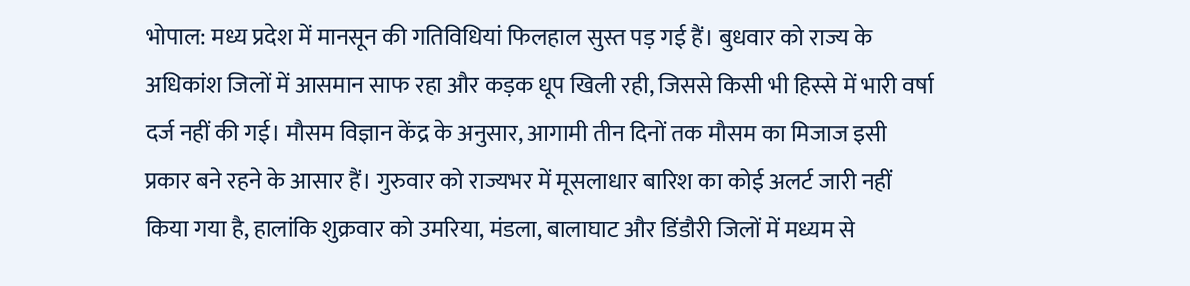भोपाल: मध्य प्रदेश में मानसून की गतिविधियां फिलहाल सुस्त पड़ गई हैं। बुधवार को राज्य के अधिकांश जिलों में आसमान साफ रहा और कड़क धूप खिली रही, जिससे किसी भी हिस्से में भारी वर्षा दर्ज नहीं की गई। मौसम विज्ञान केंद्र के अनुसार, आगामी तीन दिनों तक मौसम का मिजाज इसी प्रकार बने रहने के आसार हैं। गुरुवार को राज्यभर में मूसलाधार बारिश का कोई अलर्ट जारी नहीं किया गया है, हालांकि शुक्रवार को उमरिया, मंडला, बालाघाट और डिंडौरी जिलों में मध्यम से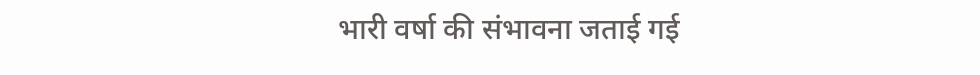भारी वर्षा की संभावना जताई गई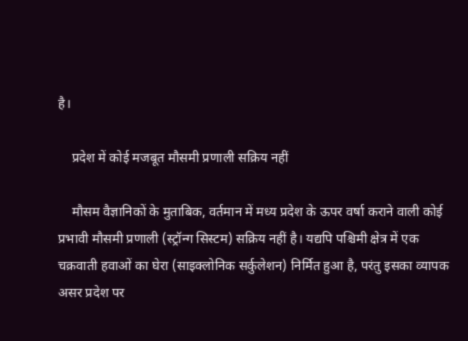है।

    प्रदेश में कोई मजबूत मौसमी प्रणाली सक्रिय नहीं

    मौसम वैज्ञानिकों के मुताबिक, वर्तमान में मध्य प्रदेश के ऊपर वर्षा कराने वाली कोई प्रभावी मौसमी प्रणाली (स्ट्रॉन्ग सिस्टम) सक्रिय नहीं है। यद्यपि पश्चिमी क्षेत्र में एक चक्रवाती हवाओं का घेरा (साइक्लोनिक सर्कुलेशन) निर्मित हुआ है, परंतु इसका व्यापक असर प्रदेश पर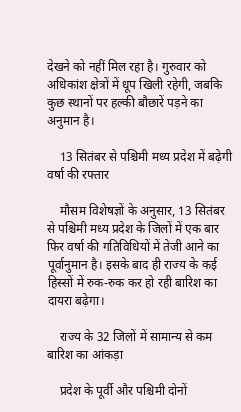देखने को नहीं मिल रहा है। गुरुवार को अधिकांश क्षेत्रों में धूप खिली रहेगी, जबकि कुछ स्थानों पर हल्की बौछारें पड़ने का अनुमान है।

    13 सितंबर से पश्चिमी मध्य प्रदेश में बढ़ेगी वर्षा की रफ्तार

    मौसम विशेषज्ञों के अनुसार, 13 सितंबर से पश्चिमी मध्य प्रदेश के जिलों में एक बार फिर वर्षा की गतिविधियों में तेजी आने का पूर्वानुमान है। इसके बाद ही राज्य के कई हिस्सों में रुक-रुक कर हो रही बारिश का दायरा बढ़ेगा।

    राज्य के 32 जिलों में सामान्य से कम बारिश का आंकड़ा

    प्रदेश के पूर्वी और पश्चिमी दोनों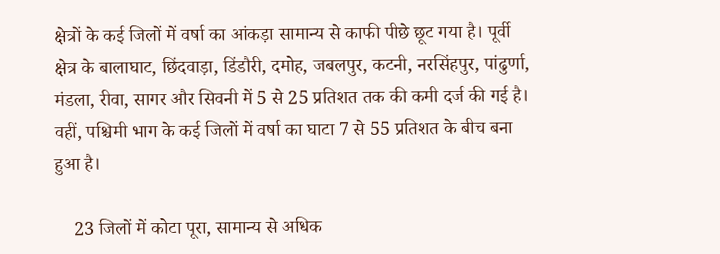क्षेत्रों के कई जिलों में वर्षा का आंकड़ा सामान्य से काफी पीछे छूट गया है। पूर्वी क्षेत्र के बालाघाट, छिंदवाड़ा, डिंडौरी, दमोह, जबलपुर, कटनी, नरसिंहपुर, पांढुर्णा, मंडला, रीवा, सागर और सिवनी में 5 से 25 प्रतिशत तक की कमी दर्ज की गई है। वहीं, पश्चिमी भाग के कई जिलों में वर्षा का घाटा 7 से 55 प्रतिशत के बीच बना हुआ है।

    23 जिलों में कोटा पूरा, सामान्य से अधिक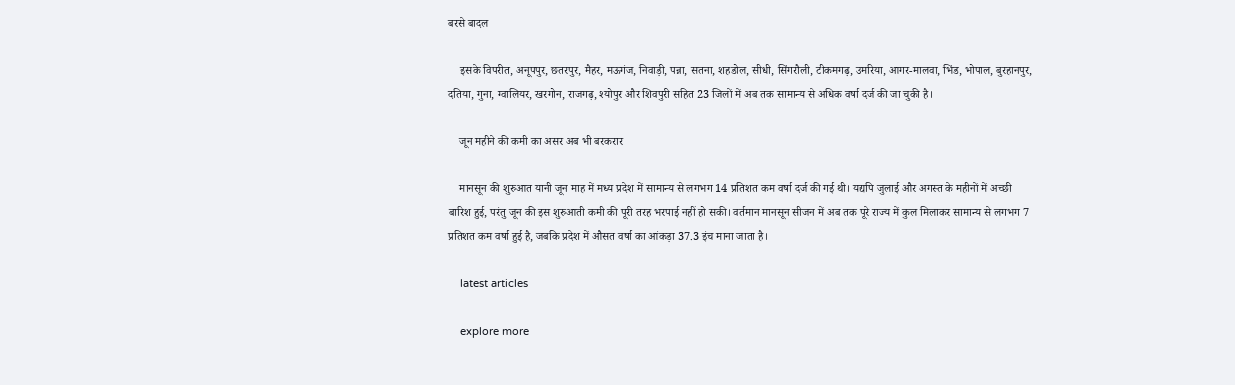बरसे बादल

    इसके विपरीत, अनूपपुर, छतरपुर, मैहर, मऊगंज, निवाड़ी, पन्ना, सतना, शहडोल, सीधी, सिंगरौली, टीकमगढ़, उमरिया, आगर-मालवा, भिंड, भोपाल, बुरहानपुर, दतिया, गुना, ग्वालियर, खरगोन, राजगढ़, श्योपुर और शिवपुरी सहित 23 जिलों में अब तक सामान्य से अधिक वर्षा दर्ज की जा चुकी है।

    जून महीने की कमी का असर अब भी बरकरार

    मानसून की शुरुआत यानी जून माह में मध्य प्रदेश में सामान्य से लगभग 14 प्रतिशत कम वर्षा दर्ज की गई थी। यद्यपि जुलाई और अगस्त के महीनों में अच्छी बारिश हुई, परंतु जून की इस शुरुआती कमी की पूरी तरह भरपाई नहीं हो सकी। वर्तमान मानसून सीजन में अब तक पूरे राज्य में कुल मिलाकर सामान्य से लगभग 7 प्रतिशत कम वर्षा हुई है, जबकि प्रदेश में औसत वर्षा का आंकड़ा 37.3 इंच माना जाता है।

    latest articles

    explore more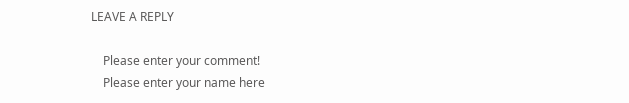LEAVE A REPLY

    Please enter your comment!
    Please enter your name here